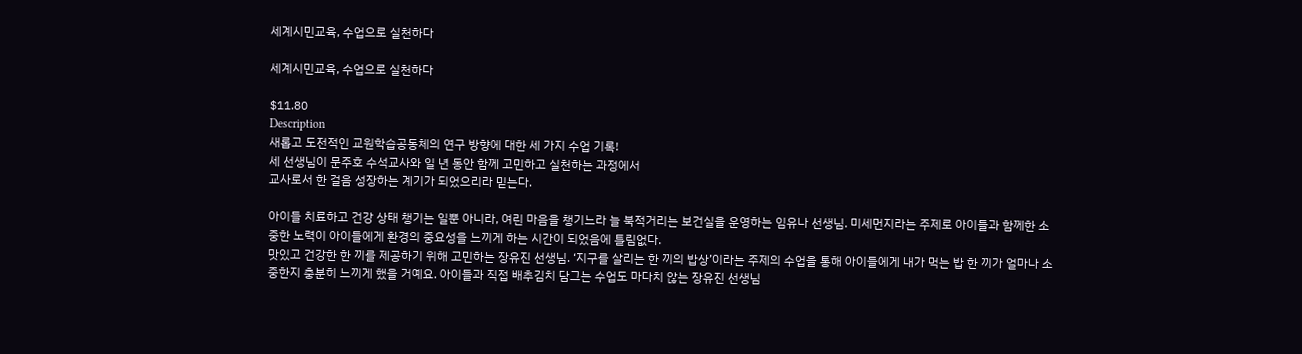세계시민교육, 수업으로 실천하다

세계시민교육, 수업으로 실천하다

$11.80
Description
새롭고 도전적인 교원학습공동체의 연구 방향에 대한 세 가지 수업 기록!
세 선생님이 문주호 수석교사와 일 년 동안 함께 고민하고 실천하는 과정에서
교사로서 한 걸음 성장하는 계기가 되었으리라 믿는다.

아이들 치료하고 건강 상태 챙기는 일뿐 아니라, 여린 마음을 챙기느라 늘 북적거리는 보건실을 운영하는 임유나 선생님. 미세먼지라는 주제로 아이들과 함께한 소중한 노력이 아이들에게 환경의 중요성을 느끼게 하는 시간이 되었음에 틀림없다.
맛있고 건강한 한 끼를 제공하기 위해 고민하는 장유진 선생님. ‘지구를 살리는 한 끼의 밥상’이라는 주제의 수업을 통해 아이들에게 내가 먹는 밥 한 끼가 얼마나 소중한지 충분히 느끼게 했을 거예요. 아이들과 직접 배추김치 담그는 수업도 마다치 않는 장유진 선생님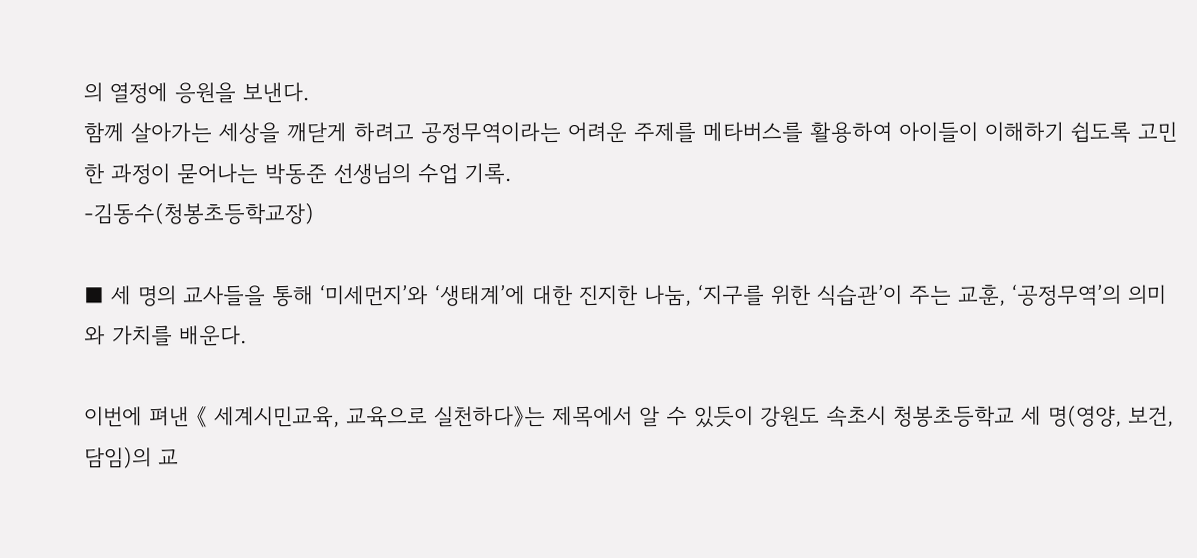의 열정에 응원을 보낸다.
함께 살아가는 세상을 깨닫게 하려고 공정무역이라는 어려운 주제를 메타버스를 활용하여 아이들이 이해하기 쉽도록 고민한 과정이 묻어나는 박동준 선생님의 수업 기록.
-김동수(청봉초등학교장)

■ 세 명의 교사들을 통해 ‘미세먼지’와 ‘생태계’에 대한 진지한 나눔, ‘지구를 위한 식습관’이 주는 교훈, ‘공정무역’의 의미와 가치를 배운다.

이번에 펴낸 《 세계시민교육, 교육으로 실천하다》는 제목에서 알 수 있듯이 강원도 속초시 청봉초등학교 세 명(영양, 보건, 담임)의 교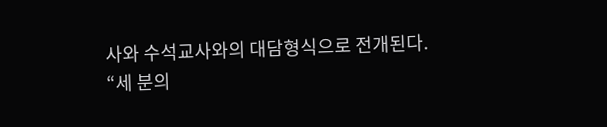사와 수석교사와의 대담형식으로 전개된다.
“세 분의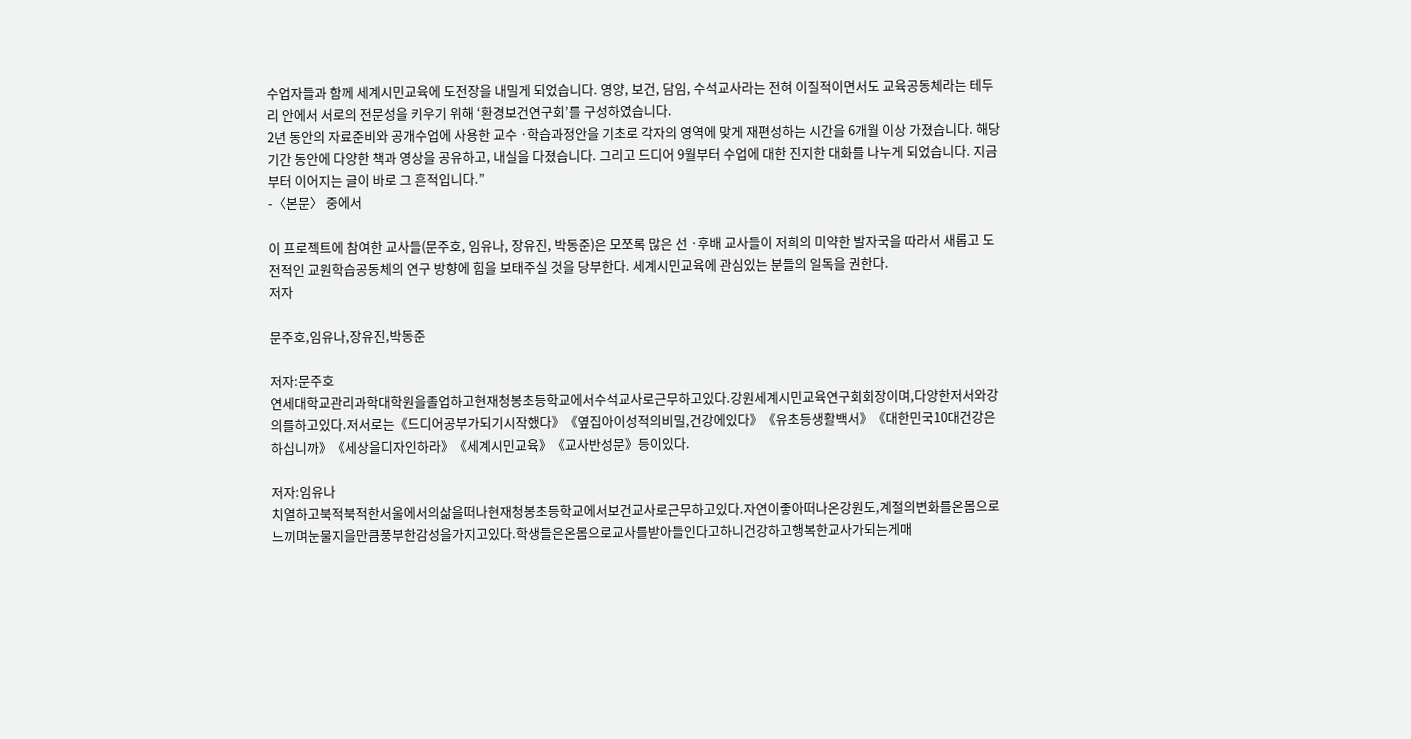수업자들과 함께 세계시민교육에 도전장을 내밀게 되었습니다. 영양, 보건, 담임, 수석교사라는 전혀 이질적이면서도 교육공동체라는 테두리 안에서 서로의 전문성을 키우기 위해 ‘환경보건연구회’를 구성하였습니다.
2년 동안의 자료준비와 공개수업에 사용한 교수 ·학습과정안을 기초로 각자의 영역에 맞게 재편성하는 시간을 6개월 이상 가졌습니다. 해당 기간 동안에 다양한 책과 영상을 공유하고, 내실을 다졌습니다. 그리고 드디어 9월부터 수업에 대한 진지한 대화를 나누게 되었습니다. 지금부터 이어지는 글이 바로 그 흔적입니다.”
-〈본문〉 중에서

이 프로젝트에 참여한 교사들(문주호, 임유나, 장유진, 박동준)은 모쪼록 많은 선 ·후배 교사들이 저희의 미약한 발자국을 따라서 새롭고 도전적인 교원학습공동체의 연구 방향에 힘을 보태주실 것을 당부한다. 세계시민교육에 관심있는 분들의 일독을 권한다.
저자

문주호,임유나,장유진,박동준

저자:문주호
연세대학교관리과학대학원을졸업하고현재청봉초등학교에서수석교사로근무하고있다.강원세계시민교육연구회회장이며,다양한저서와강의를하고있다.저서로는《드디어공부가되기시작했다》《옆집아이성적의비밀,건강에있다》《유초등생활백서》《대한민국10대건강은하십니까》《세상을디자인하라》《세계시민교육》《교사반성문》등이있다.

저자:임유나
치열하고북적북적한서울에서의삶을떠나현재청봉초등학교에서보건교사로근무하고있다.자연이좋아떠나온강원도,계절의변화를온몸으로느끼며눈물지을만큼풍부한감성을가지고있다.학생들은온몸으로교사를받아들인다고하니건강하고행복한교사가되는게매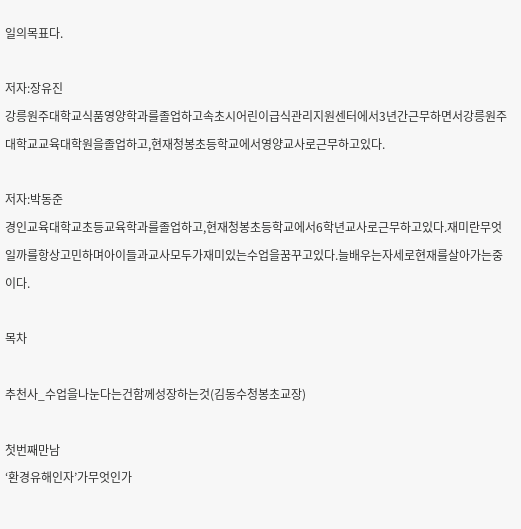일의목표다.

저자:장유진
강릉원주대학교식품영양학과를졸업하고속초시어린이급식관리지원센터에서3년간근무하면서강릉원주대학교교육대학원을졸업하고,현재청봉초등학교에서영양교사로근무하고있다.

저자:박동준
경인교육대학교초등교육학과를졸업하고,현재청봉초등학교에서6학년교사로근무하고있다.재미란무엇일까를항상고민하며아이들과교사모두가재미있는수업을꿈꾸고있다.늘배우는자세로현재를살아가는중이다.

목차

추천사_수업을나눈다는건함께성장하는것(김동수청봉초교장)

첫번째만남
‘환경유해인자’가무엇인가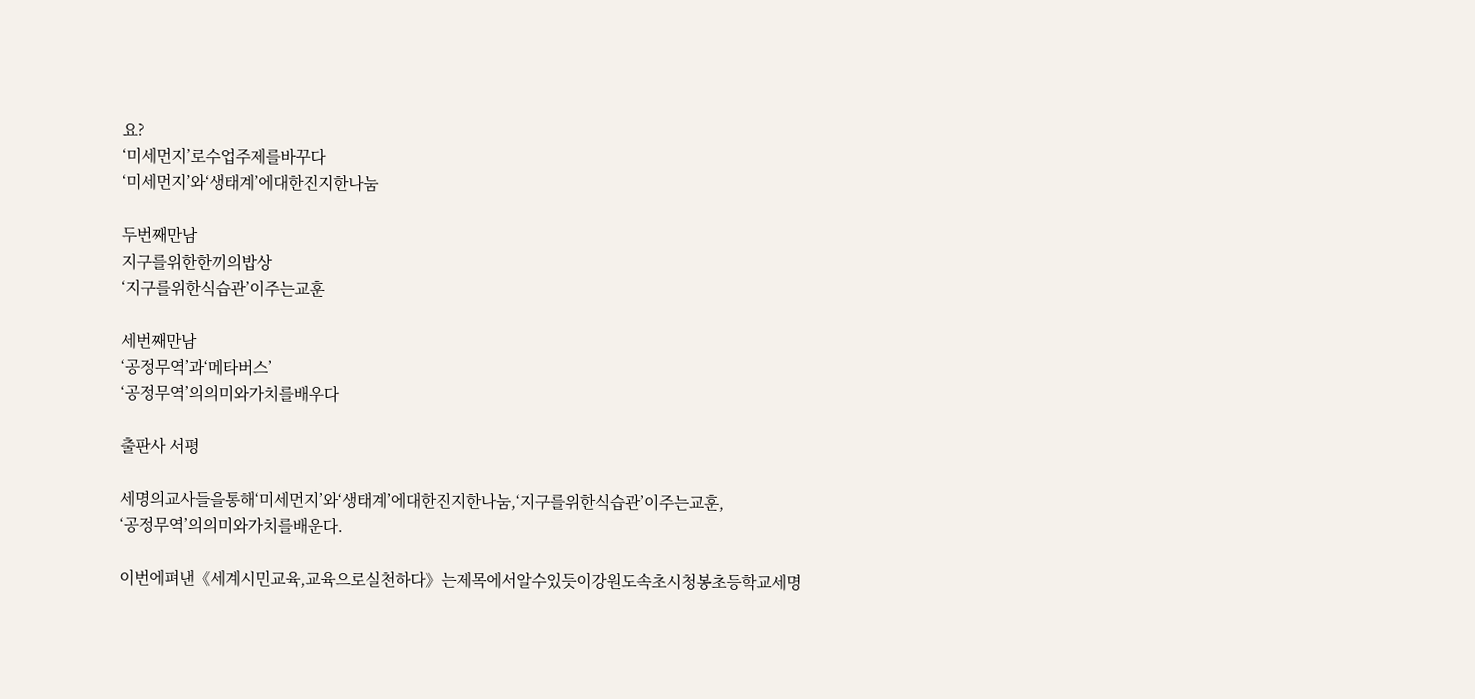요?
‘미세먼지’로수업주제를바꾸다
‘미세먼지’와‘생태계’에대한진지한나눔

두번째만남
지구를위한한끼의밥상
‘지구를위한식습관’이주는교훈

세번째만남
‘공정무역’과‘메타버스’
‘공정무역’의의미와가치를배우다

출판사 서평

세명의교사들을통해‘미세먼지’와‘생태계’에대한진지한나눔,‘지구를위한식습관’이주는교훈,
‘공정무역’의의미와가치를배운다.

이번에펴낸《세계시민교육,교육으로실천하다》는제목에서알수있듯이강원도속초시청봉초등학교세명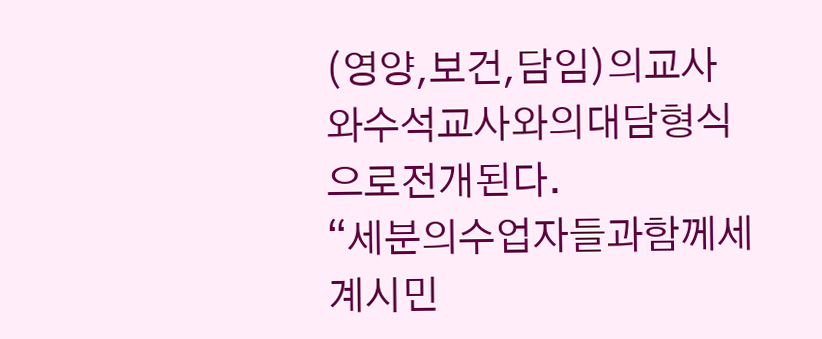(영양,보건,담임)의교사와수석교사와의대담형식으로전개된다.
“세분의수업자들과함께세계시민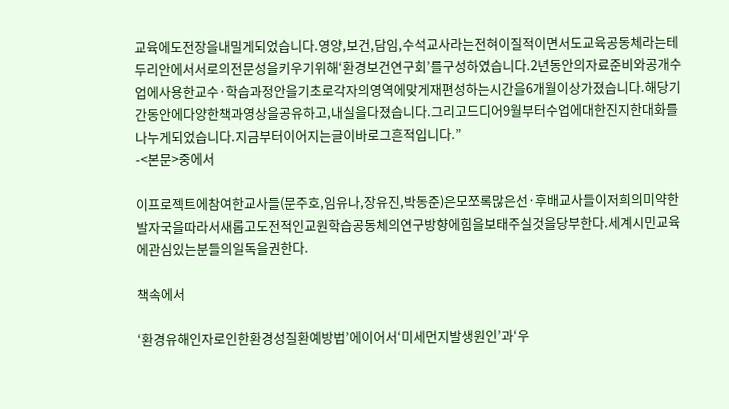교육에도전장을내밀게되었습니다.영양,보건,담임,수석교사라는전혀이질적이면서도교육공동체라는테두리안에서서로의전문성을키우기위해‘환경보건연구회’를구성하였습니다.2년동안의자료준비와공개수업에사용한교수·학습과정안을기초로각자의영역에맞게재편성하는시간을6개월이상가졌습니다.해당기간동안에다양한책과영상을공유하고,내실을다졌습니다.그리고드디어9월부터수업에대한진지한대화를나누게되었습니다.지금부터이어지는글이바로그흔적입니다.”
-<본문>중에서

이프로젝트에참여한교사들(문주호,임유나,장유진,박동준)은모쪼록많은선·후배교사들이저희의미약한발자국을따라서새롭고도전적인교원학습공동체의연구방향에힘을보태주실것을당부한다.세계시민교육에관심있는분들의일독을권한다.

책속에서

‘환경유해인자로인한환경성질환예방법’에이어서‘미세먼지발생원인’과‘우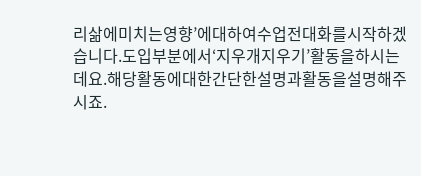리삶에미치는영향’에대하여수업전대화를시작하겠습니다.도입부분에서‘지우개지우기’활동을하시는데요.해당활동에대한간단한설명과활동을설명해주시죠.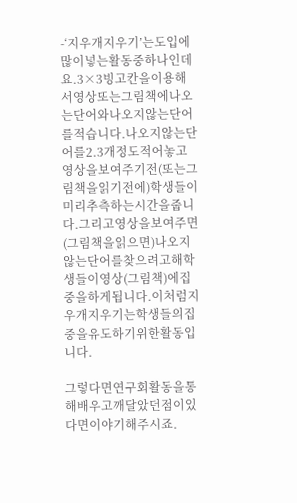-‘지우개지우기’는도입에많이넣는활동중하나인데요.3×3빙고칸을이용해서영상또는그림책에나오는단어와나오지않는단어를적습니다.나오지않는단어를2.3개정도적어놓고영상을보여주기전(또는그림책을읽기전에)학생들이미리추측하는시간을줍니다.그리고영상을보여주면(그림책을읽으면)나오지않는단어를찾으려고해학생들이영상(그림책)에집중을하게됩니다.이처럼지우개지우기는학생들의집중을유도하기위한활동입니다.

그렇다면연구회활동을통해배우고깨달았던점이있다면이야기해주시죠.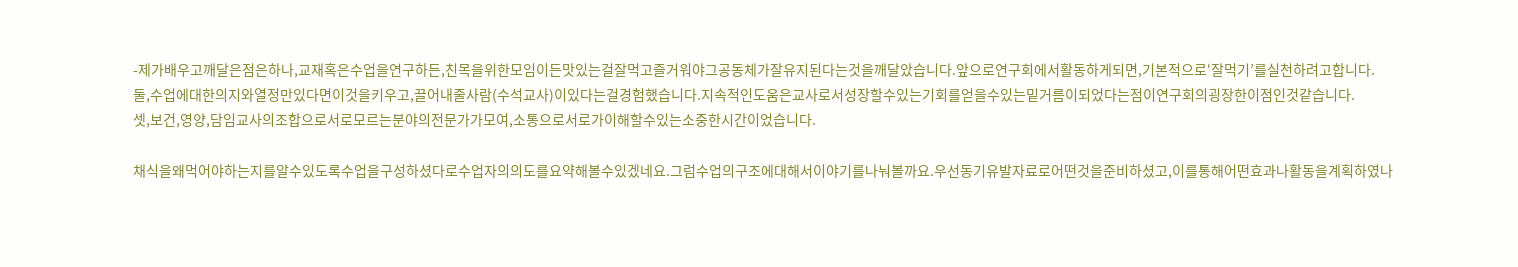-제가배우고깨달은점은하나,교재혹은수업을연구하든,친목을위한모임이든맛있는걸잘먹고즐거워야그공동체가잘유지된다는것을깨달았습니다.앞으로연구회에서활동하게되면,기본적으로‘잘먹기’를실천하려고합니다.
둘,수업에대한의지와열정만있다면이것을키우고,끌어내줄사람(수석교사)이있다는걸경험했습니다.지속적인도움은교사로서성장할수있는기회를얻을수있는밑거름이되었다는점이연구회의굉장한이점인것같습니다.
셋,보건,영양,담임교사의조합으로서로모르는분야의전문가가모여,소통으로서로가이해할수있는소중한시간이었습니다.

채식을왜먹어야하는지를알수있도록수업을구성하셨다로수업자의의도를요약해볼수있겠네요.그럼수업의구조에대해서이야기를나눠볼까요.우선동기유발자료로어떤것을준비하셨고,이를통해어떤효과나활동을계획하였나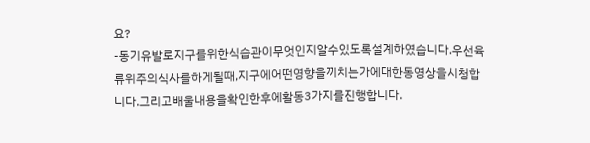요?
-동기유발로지구를위한식습관이무엇인지알수있도록설계하였습니다.우선육류위주의식사를하게될때,지구에어떤영향을끼치는가에대한동영상을시청합니다.그리고배울내용을확인한후에활동3가지를진행합니다.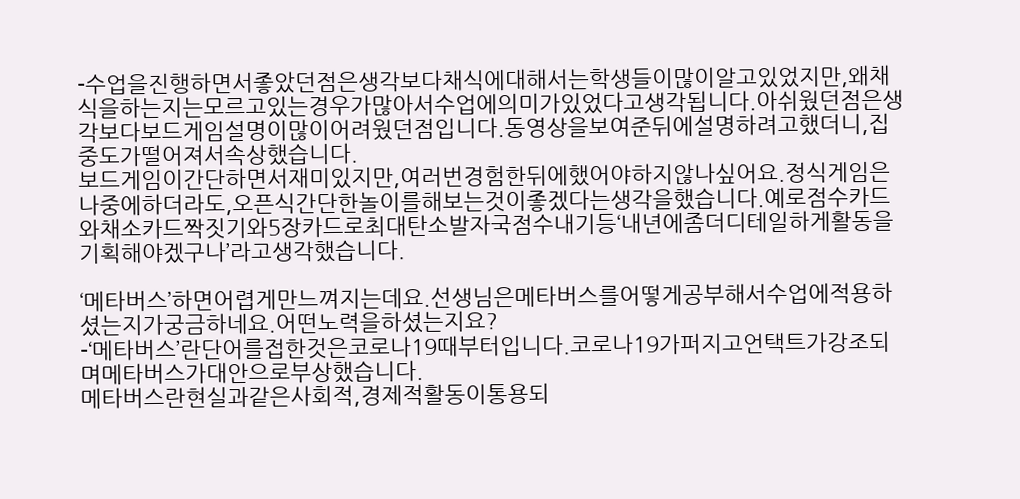-수업을진행하면서좋았던점은생각보다채식에대해서는학생들이많이알고있었지만,왜채식을하는지는모르고있는경우가많아서수업에의미가있었다고생각됩니다.아쉬웠던점은생각보다보드게임설명이많이어려웠던점입니다.동영상을보여준뒤에설명하려고했더니,집중도가떨어져서속상했습니다.
보드게임이간단하면서재미있지만,여러번경험한뒤에했어야하지않나싶어요.정식게임은나중에하더라도,오픈식간단한놀이를해보는것이좋겠다는생각을했습니다.예로점수카드와채소카드짝짓기와5장카드로최대탄소발자국점수내기등‘내년에좀더디테일하게활동을기획해야겠구나’라고생각했습니다.

‘메타버스’하면어렵게만느껴지는데요.선생님은메타버스를어떻게공부해서수업에적용하셨는지가궁금하네요.어떤노력을하셨는지요?
-‘메타버스’란단어를접한것은코로나19때부터입니다.코로나19가퍼지고언택트가강조되며메타버스가대안으로부상했습니다.
메타버스란현실과같은사회적,경제적활동이통용되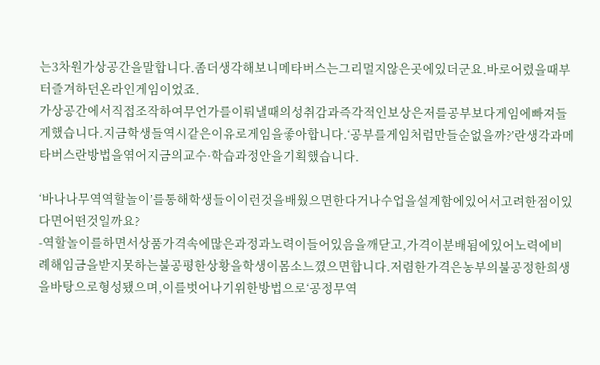는3차원가상공간을말합니다.좀더생각해보니메타버스는그리멀지않은곳에있더군요.바로어렸을때부터즐겨하던온라인게임이었죠.
가상공간에서직접조작하여무언가를이뤄낼때의성취감과즉각적인보상은저를공부보다게임에빠져들게했습니다.지금학생들역시같은이유로게임을좋아합니다.‘공부를게임처럼만들순없을까?’란생각과메타버스란방법을엮어지금의교수·학습과정안을기획했습니다.

‘바나나무역역할놀이’를통해학생들이이런것을배웠으면한다거나수업을설계함에있어서고려한점이있다면어떤것일까요?
-역할놀이를하면서상품가격속에많은과정과노력이들어있음을깨닫고,가격이분배됨에있어노력에비례해임금을받지못하는불공평한상황을학생이몸소느꼈으면합니다.저렴한가격은농부의불공정한희생을바탕으로형성됐으며,이를벗어나기위한방법으로‘공정무역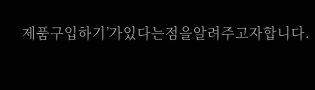제품구입하기’가있다는점을알려주고자합니다.